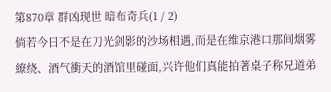第870章 群凶现世 暗布奇兵(1 / 2)
倘若今日不是在刀光剑影的沙场相遇,而是在维京港口那间烟雾繚绕、酒气衝天的酒馆里碰面,兴许他们真能拍著桌子称兄道弟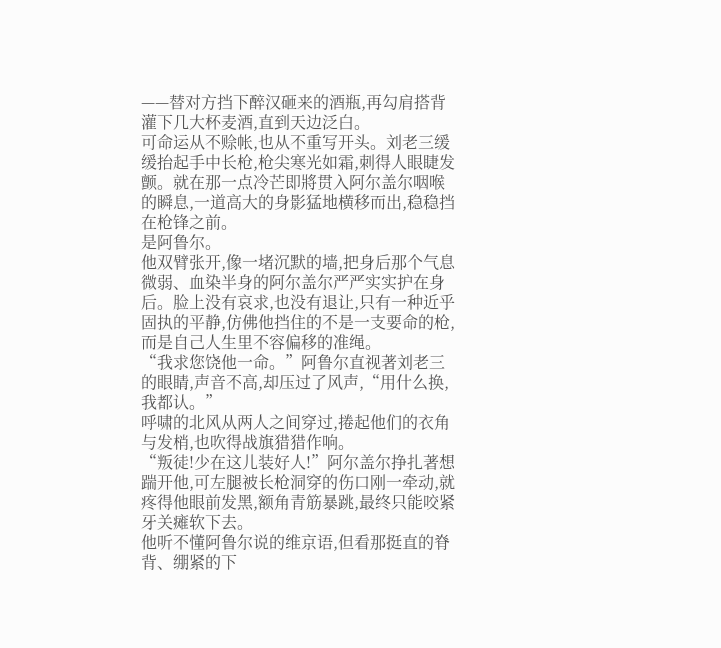——替对方挡下醉汉砸来的酒瓶,再勾肩搭背灌下几大杯麦酒,直到天边泛白。
可命运从不赊帐,也从不重写开头。刘老三缓缓抬起手中长枪,枪尖寒光如霜,刺得人眼睫发颤。就在那一点冷芒即將贯入阿尔盖尔咽喉的瞬息,一道高大的身影猛地横移而出,稳稳挡在枪锋之前。
是阿鲁尔。
他双臂张开,像一堵沉默的墙,把身后那个气息微弱、血染半身的阿尔盖尔严严实实护在身后。脸上没有哀求,也没有退让,只有一种近乎固执的平静,仿佛他挡住的不是一支要命的枪,而是自己人生里不容偏移的准绳。
“我求您饶他一命。”阿鲁尔直视著刘老三的眼睛,声音不高,却压过了风声,“用什么换,我都认。”
呼啸的北风从两人之间穿过,捲起他们的衣角与发梢,也吹得战旗猎猎作响。
“叛徒!少在这儿装好人!”阿尔盖尔挣扎著想踹开他,可左腿被长枪洞穿的伤口刚一牵动,就疼得他眼前发黑,额角青筋暴跳,最终只能咬紧牙关瘫软下去。
他听不懂阿鲁尔说的维京语,但看那挺直的脊背、绷紧的下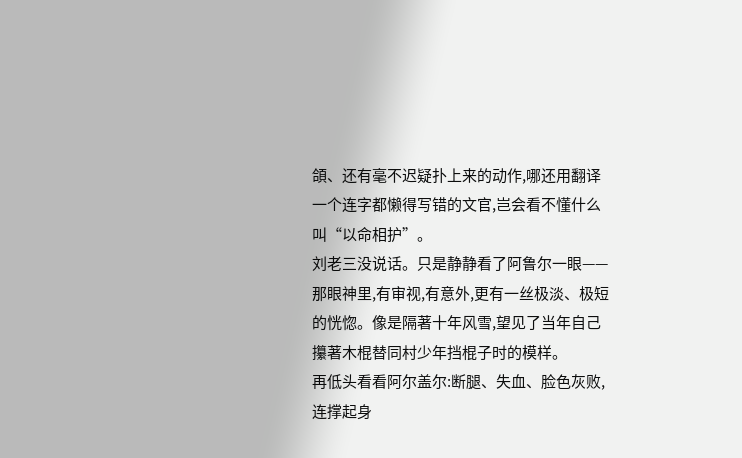頜、还有毫不迟疑扑上来的动作,哪还用翻译一个连字都懒得写错的文官,岂会看不懂什么叫“以命相护”。
刘老三没说话。只是静静看了阿鲁尔一眼——那眼神里,有审视,有意外,更有一丝极淡、极短的恍惚。像是隔著十年风雪,望见了当年自己攥著木棍替同村少年挡棍子时的模样。
再低头看看阿尔盖尔:断腿、失血、脸色灰败,连撑起身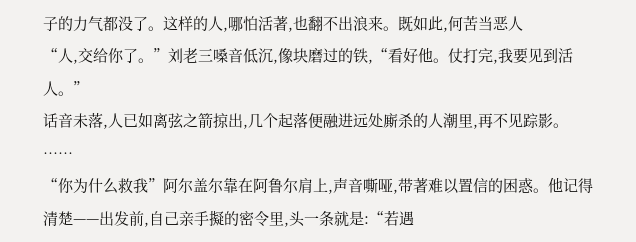子的力气都没了。这样的人,哪怕活著,也翻不出浪来。既如此,何苦当恶人
“人,交给你了。”刘老三嗓音低沉,像块磨过的铁,“看好他。仗打完,我要见到活人。”
话音未落,人已如离弦之箭掠出,几个起落便融进远处廝杀的人潮里,再不见踪影。
……
“你为什么救我”阿尔盖尔靠在阿鲁尔肩上,声音嘶哑,带著难以置信的困惑。他记得清楚——出发前,自己亲手擬的密令里,头一条就是:“若遇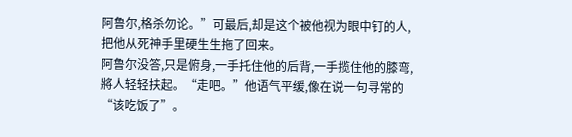阿鲁尔,格杀勿论。”可最后,却是这个被他视为眼中钉的人,把他从死神手里硬生生拖了回来。
阿鲁尔没答,只是俯身,一手托住他的后背,一手揽住他的膝弯,將人轻轻扶起。“走吧。”他语气平缓,像在说一句寻常的“该吃饭了”。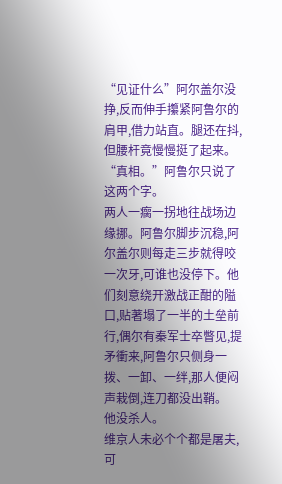“见证什么”阿尔盖尔没挣,反而伸手攥紧阿鲁尔的肩甲,借力站直。腿还在抖,但腰杆竟慢慢挺了起来。
“真相。”阿鲁尔只说了这两个字。
两人一瘸一拐地往战场边缘挪。阿鲁尔脚步沉稳,阿尔盖尔则每走三步就得咬一次牙,可谁也没停下。他们刻意绕开激战正酣的隘口,贴著塌了一半的土垒前行,偶尔有秦军士卒瞥见,提矛衝来,阿鲁尔只侧身一拨、一卸、一绊,那人便闷声栽倒,连刀都没出鞘。
他没杀人。
维京人未必个个都是屠夫,可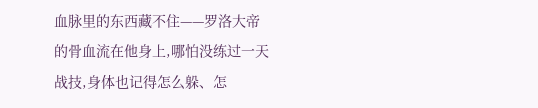血脉里的东西藏不住——罗洛大帝的骨血流在他身上,哪怕没练过一天战技,身体也记得怎么躲、怎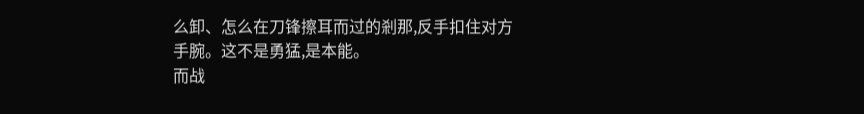么卸、怎么在刀锋擦耳而过的剎那,反手扣住对方手腕。这不是勇猛,是本能。
而战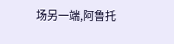场另一端,阿鲁托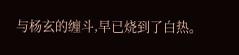与杨玄的缠斗,早已烧到了白热。